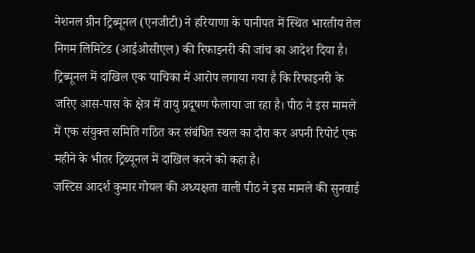नेशनल ग्रीन ट्रिब्यूनल (एनजीटी) ने हरियाणा के पानीपत में स्थित भारतीय तेल निगम लिमिटेड (आईओसीएल) की रिफाइनरी की जांच का आदेश दिया है। ट्रिब्यूनल में दाखिल एक याचिका में आरोप लगाया गया है कि रिफाइनरी के जरिए आस-पास के क्षेत्र में वायु प्रदूषण फैलाया जा रहा है। पीठ ने इस मामले में एक संयुक्त समिति गठित कर संबंधित स्थल का दौरा कर अपनी रिपोर्ट एक महीने के भीतर ट्रिब्यूनल में दाखिल करने को कहा है।
जस्टिस आदर्श कुमार गोयल की अध्यक्षता वाली पीठ ने इस मामले की सुनवाई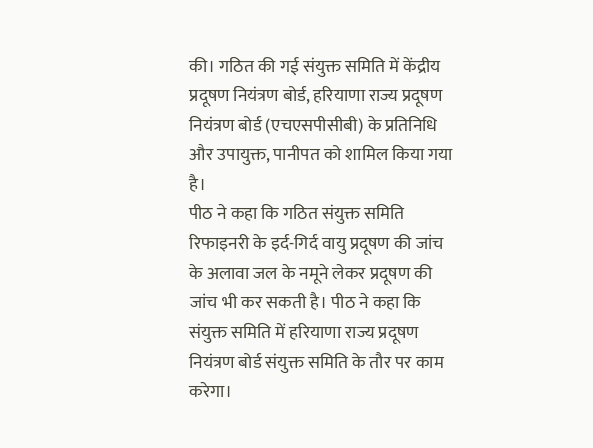की। गठित की गई संयुक्त समिति में केंद्रीय प्रदूषण नियंत्रण बोर्ड, हरियाणा राज्य प्रदूषण नियंत्रण बोर्ड (एचएसपीसीबी) के प्रतिनिधि और उपायुक्त, पानीपत को शामिल किया गया है।
पीठ ने कहा कि गठित संयुक्त समिति रिफाइनरी के इर्द-गिर्द वायु प्रदूषण की जांच के अलावा जल के नमूने लेकर प्रदूषण की जांच भी कर सकती है। पीठ ने कहा कि संयुक्त समिति में हरियाणा राज्य प्रदूषण नियंत्रण बोर्ड संयुक्त समिति के तौर पर काम करेगा।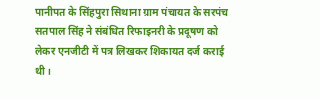पानीपत के सिंहपुरा सिथाना ग्राम पंचायत के सरपंच सतपाल सिंह ने संबंधित रिफाइनरी के प्रदूषण को लेकर एनजीटी में पत्र लिखकर शिकायत दर्ज कराई थी।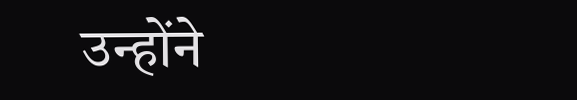उन्होंने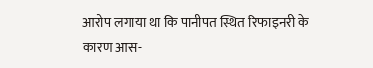आरोप लगाया था कि पानीपत स्थित रिफाइनरी के कारण आस-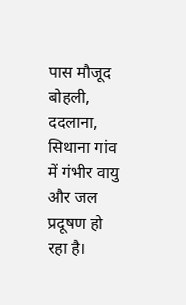पास मौजूद बोहली, ददलाना, सिथाना गांव में गंभीर वायु और जल प्रदूषण हो रहा है।